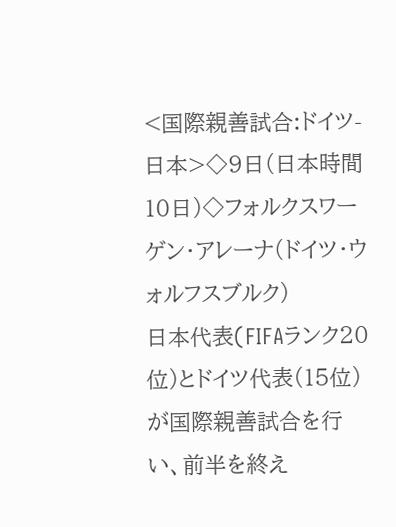<国際親善試合:ドイツ-日本>◇9日(日本時間10日)◇フォルクスワーゲン・アレーナ(ドイツ・ウォルフスブルク)
日本代表(FIFAランク20位)とドイツ代表(15位)が国際親善試合を行い、前半を終え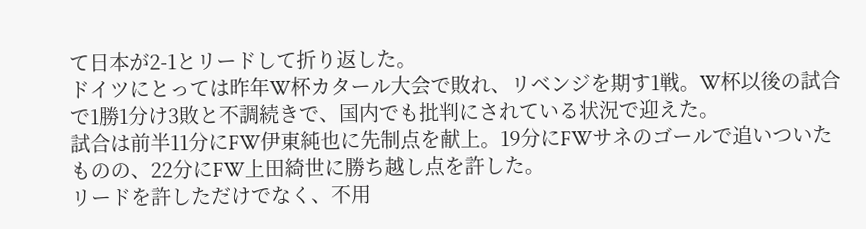て日本が2-1とリードして折り返した。
ドイツにとっては昨年W杯カタール大会で敗れ、リベンジを期す1戦。W杯以後の試合で1勝1分け3敗と不調続きで、国内でも批判にされている状況で迎えた。
試合は前半11分にFW伊東純也に先制点を献上。19分にFWサネのゴールで追いついたものの、22分にFW上田綺世に勝ち越し点を許した。
リードを許しただけでなく、不用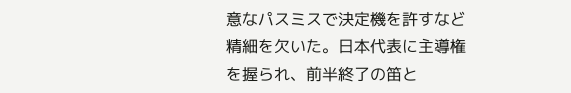意なパスミスで決定機を許すなど精細を欠いた。日本代表に主導権を握られ、前半終了の笛と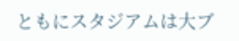ともにスタジアムは大ブ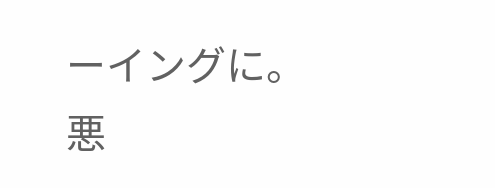ーイングに。悪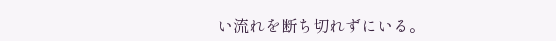い流れを断ち切れずにいる。